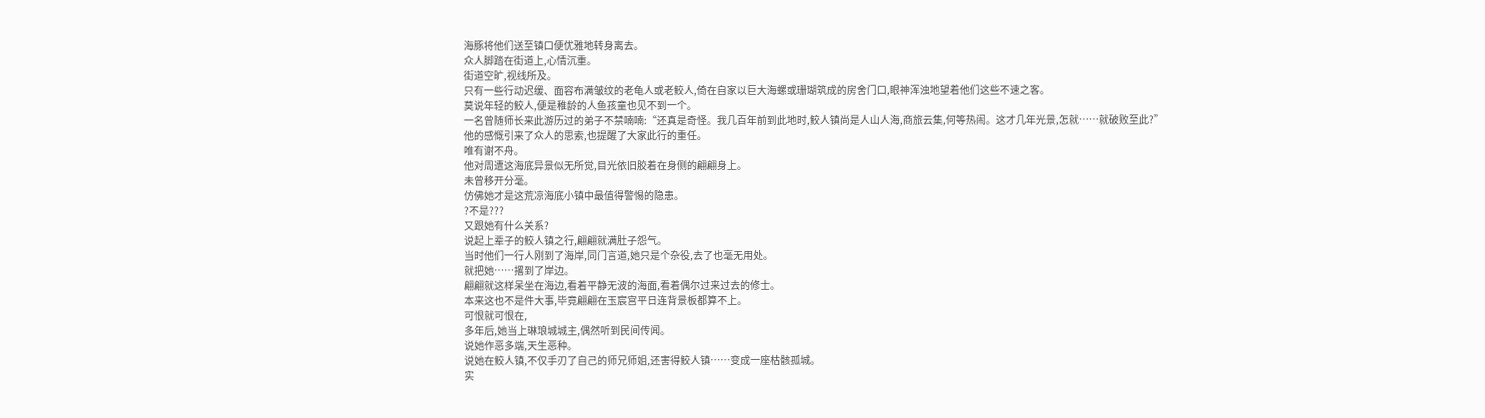海豚将他们送至镇口便优雅地转身离去。
众人脚踏在街道上,心情沉重。
街道空旷,视线所及。
只有一些行动迟缓、面容布满皱纹的老龟人或老鲛人,倚在自家以巨大海螺或珊瑚筑成的房舍门口,眼神浑浊地望着他们这些不速之客。
莫说年轻的鲛人,便是稚龄的人鱼孩童也见不到一个。
一名曾随师长来此游历过的弟子不禁喃喃:“还真是奇怪。我几百年前到此地时,鲛人镇尚是人山人海,商旅云集,何等热闹。这才几年光景,怎就……就破败至此?”
他的感慨引来了众人的思索,也提醒了大家此行的重任。
唯有谢不舟。
他对周遭这海底异景似无所觉,目光依旧胶着在身侧的翩翩身上。
未曾移开分毫。
仿佛她才是这荒凉海底小镇中最值得警惕的隐患。
?不是???
又跟她有什么关系?
说起上辈子的鲛人镇之行,翩翩就满肚子怨气。
当时他们一行人刚到了海岸,同门言道,她只是个杂役,去了也毫无用处。
就把她……撂到了岸边。
翩翩就这样呆坐在海边,看着平静无波的海面,看着偶尔过来过去的修士。
本来这也不是件大事,毕竟翩翩在玉宸宫平日连背景板都算不上。
可恨就可恨在,
多年后,她当上琳琅城城主,偶然听到民间传闻。
说她作恶多端,天生恶种。
说她在鲛人镇,不仅手刃了自己的师兄师姐,还害得鲛人镇……变成一座枯骸孤城。
实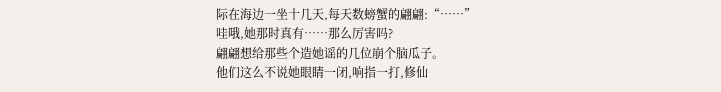际在海边一坐十几天,每天数螃蟹的翩翩:“……”
哇哦,她那时真有……那么厉害吗?
翩翩想给那些个造她谣的几位崩个脑瓜子。
他们这么不说她眼睛一闭,响指一打,修仙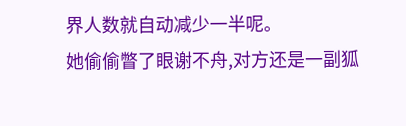界人数就自动减少一半呢。
她偷偷瞥了眼谢不舟,对方还是一副狐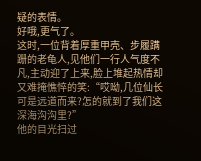疑的表情。
好哦,更气了。
这时,一位背着厚重甲壳、步履蹒跚的老龟人,见他们一行人气度不凡,主动迎了上来,脸上堆起热情却又难掩憔悴的笑:“哎呦,几位仙长可是远道而来?怎的就到了我们这深海沟沟里?”
他的目光扫过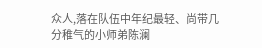众人,落在队伍中年纪最轻、尚带几分稚气的小师弟陈澜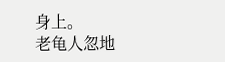身上。
老龟人忽地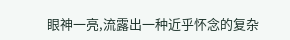眼神一亮,流露出一种近乎怀念的复杂